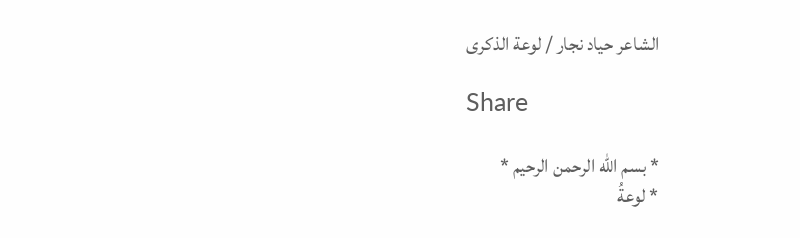الشاعر حياد نجار / لوعة الذكرى

Share

* بسم الله الرحمن الرحيم *
* لوعةُ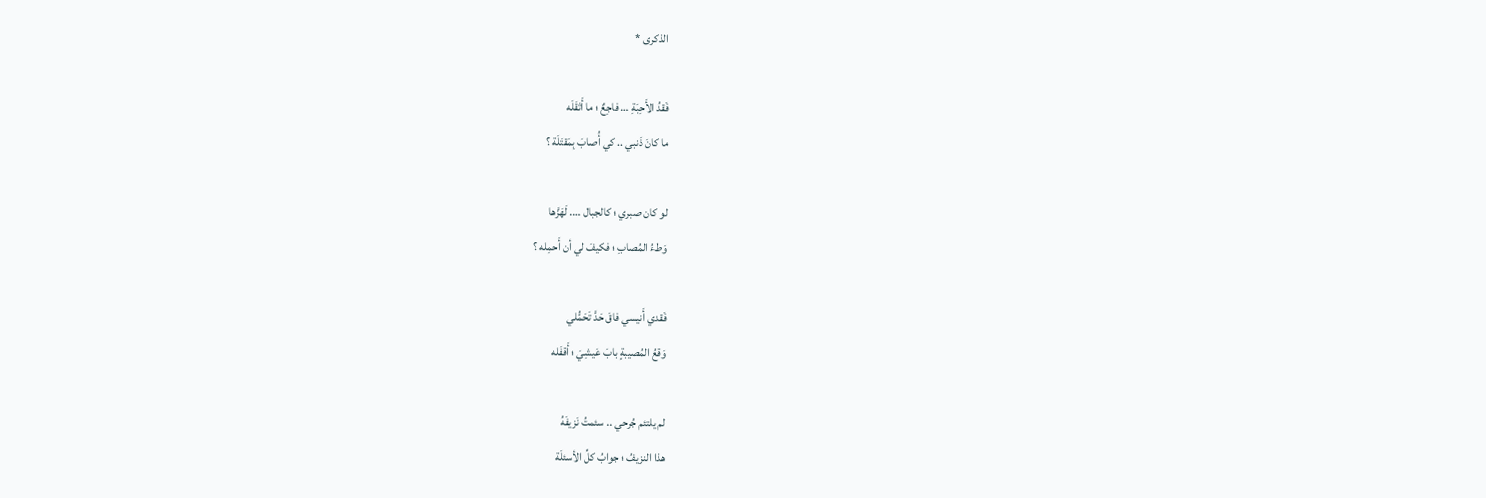الذكرى *

فَقدُ الأَحِبَةِ … فاجِعٌ ؛ ما أَثقَلَه
ما كانَ ذَنبي .. كي أُصابَ بِمَقتَلَة ؟

لو كان صبري ؛ كالجبال …. لَهَزَّها
وَطءُ المُصابِ ؛ فكيفَ لي أن أَحمِله ؟

فَقدي أَنيسي فاقَ حَدَّ تَحَمُّلي
وَقعُ المُصيبةٍ بابَ عَيشِيَ ؛ أَقفَله

لم يلتئم جُرحي .. سئمتُ نَزيفَهُ
هذا النزيفُ ؛ جوابُ كلِّ الأسئلَة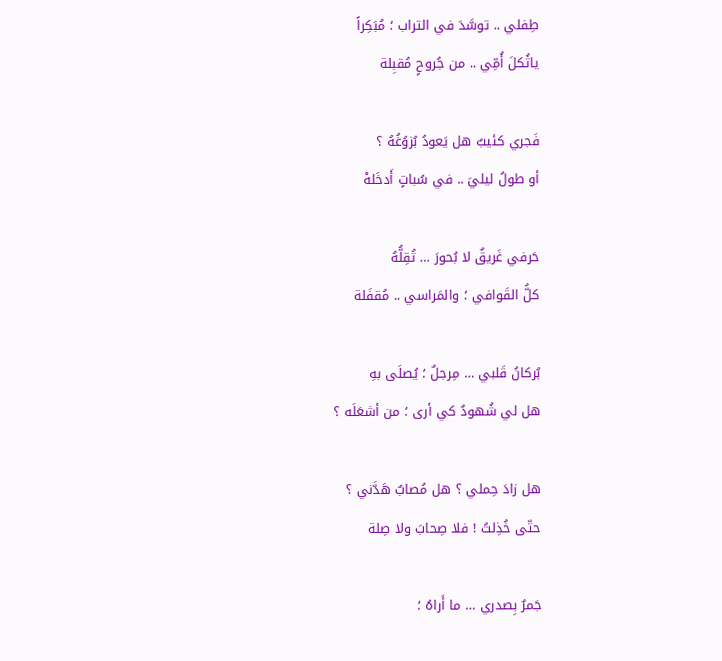طِفلي .. توسَّدَ في التراب ؛ مُبَكِراً
ياثُكلَ أُمِّي .. من جُروحٍ مُقبِلة

فَجري كئيبٌ هل يَعودُ بُزوُغُهُ ؟
أو طولُ ليليَ .. في سُباتٍ أَدخَلهْ

حَرفي غَريقٌ لا بُحورَ … تُقِلُّهُ
كلُّ القَوافي ؛ والمَراسي .. مُقفَلة

بُركانُ قَلبي … مِرجلٌ ؛ يُصلَى بهِ
هل لي شُهودٌ كي أرى ؛ من أشعَلَه ؟

هل زادَ حِملي ؟ هل مُصابٌ هَدَّني ؟
حتّى خُذِلتُ ! فلا صِحابَ ولا صِلة

جَمرٌ بِصدري … ما أَراهُ ؛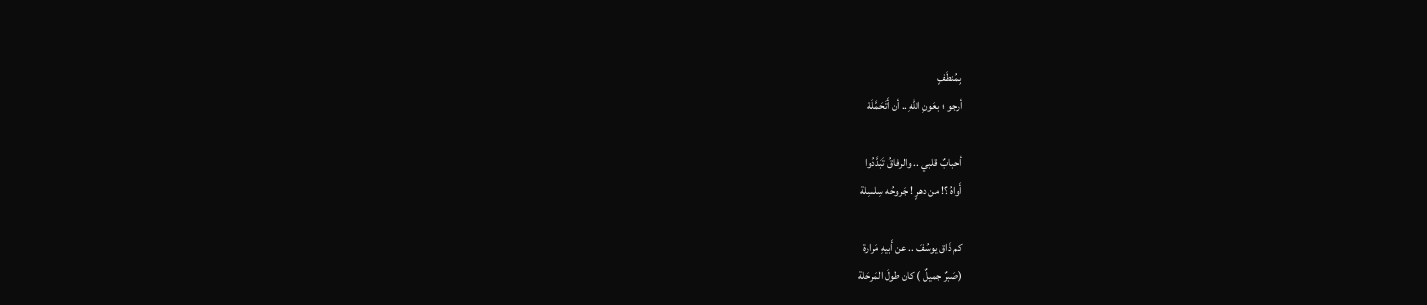بِمُنطَفٍ
أرجو ؛ بعَونِ اللهِ .. أن أَتَحَمَّلَهْ

أحبابٌ قلبي .. والرفاقُ تَبَدَّدُوا
أَواهُ ؟! من دهرٍ ! جَروحُه سِلسِلة

كم ذَاق يوسُفَ .. عن أَبيهِ مَرارة
(صَبرٌ جميلٌ ) كان طولَ المَرحَلة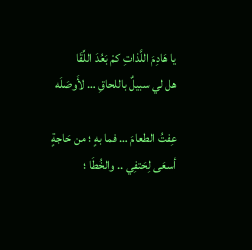يا هَادِمَ اللَّذاتِ كمْ بَعُدَ اللِّقَا
هل لي سبيلٌ باللحاقِ … لأَوصَلَه

عِفتُ الطعامَ … فما بهٍ ؛ من حَاجةٍ
أسعَى لِحَتفِي .. والخُطَا ؛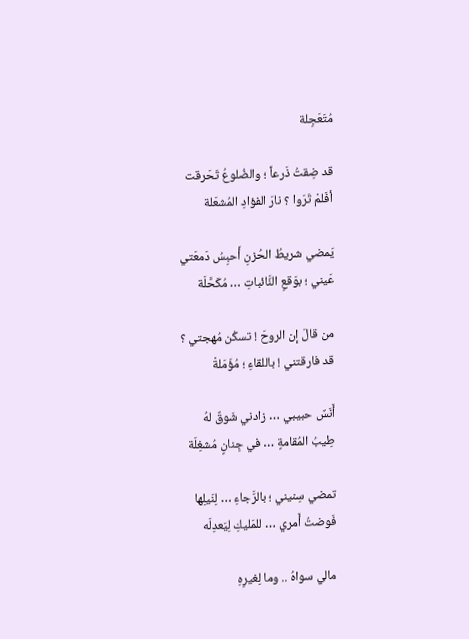مُتَعَجِلة

قد ضِقتُ ذَرعاً ؛ والضُلوعُ تَحَرقت
أفَلمْ تَرَوا ؟ نارَ الفؤادِ المُشعَلة

يَمضي شريطُ الحُزنِ أَحبِسُ دَمعَتي
عَيني ؛ بوَقعِ النَّائباتِ … مُكَحَّلَة

من قالَ إن الروحَ ! تسكُن مُهجتي ؟
قد فارقتني ! باللقاءِ ؛ مُؤَمَلةْ

أَنَسٌ حبيبي … زادني شَوقٌ لهُ
طِيبُ المُقامةٍ … في جِنانٍ مُشغِلَة

تمضي سِنيني ؛ بالرَّجاءِ … لِنَيلِها
فَوضتُ أَمري … للمَليكِ لِيَعدِلَه

مالي سواهُ .. وما لِغيرِهِ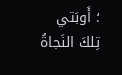؛ أَوبَتي
تِلكَ النَجاةُ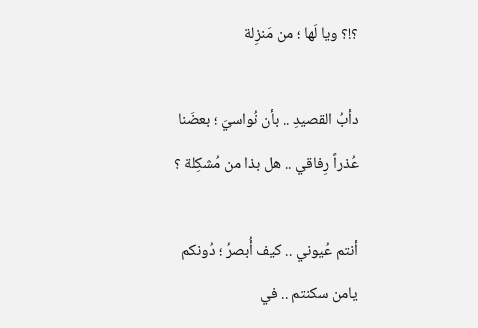؟!؟ ويا لَها ؛ من مَنزِلة

دأبُ القصيدِ .. بأن نُواسيَ ؛ بعضَنا
عُذراً رِفاقي .. هل بذا من مُشكِلة ؟

أنتم عُيوني .. كيف أُبصرُ ؛ دُونكم
يامن سكنتم .. في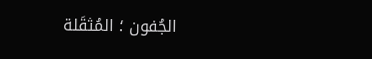الجُفون ؛ المُثقَلة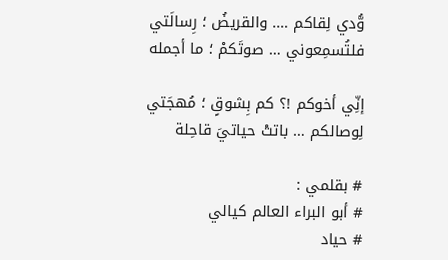وُّدي لِقاكم …. والقريضُ ؛ رِسالَتي
فلتُسمِعوني … صوتَكمْ ؛ ما أجمله

إنِّي أخوكم !؟ كم بِشوقٍ ؛ مُهجَتي
لِوصالكم … باتتْ حياتيَ قاحِلة

# بقلمي :
# أبو البراء العالم كيالي
# حياد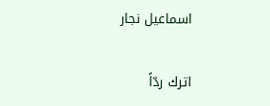اسماعيل نجار

اترك ردّاً